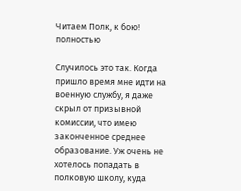Читаем Полк, к бою! полностью

Случилось это так. Когда пришло время мне идти на военную службу, я даже скрыл от призывной комиссии, что имею законченное среднее образование. Уж очень не хотелось попадать в полковую школу, куда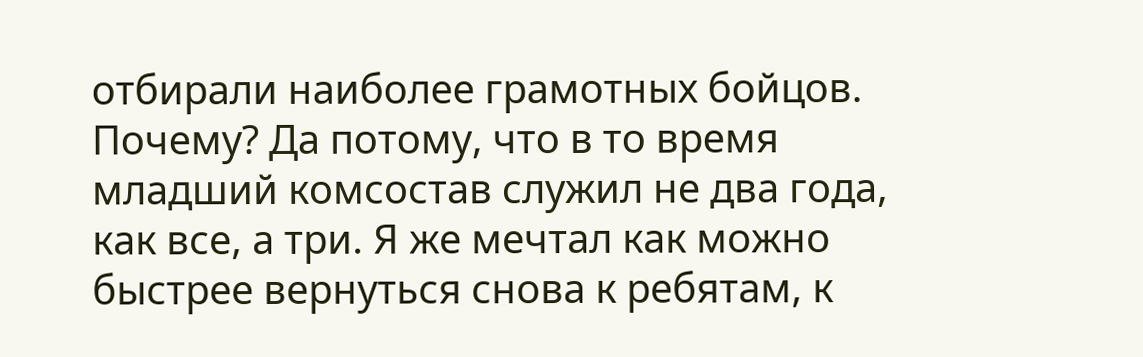отбирали наиболее грамотных бойцов. Почему? Да потому, что в то время младший комсостав служил не два года, как все, а три. Я же мечтал как можно быстрее вернуться снова к ребятам, к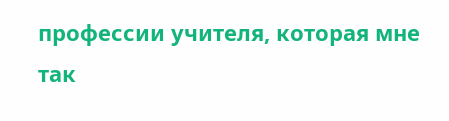профессии учителя, которая мне так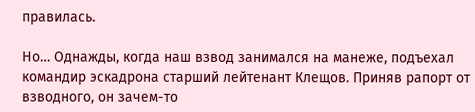правилась.

Но… Однажды, когда наш взвод занимался на манеже, подъехал командир эскадрона старший лейтенант Клещов. Приняв рапорт от взводного, он зачем-то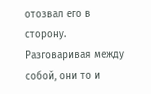отозвал его в сторону. Разговаривая между собой, они то и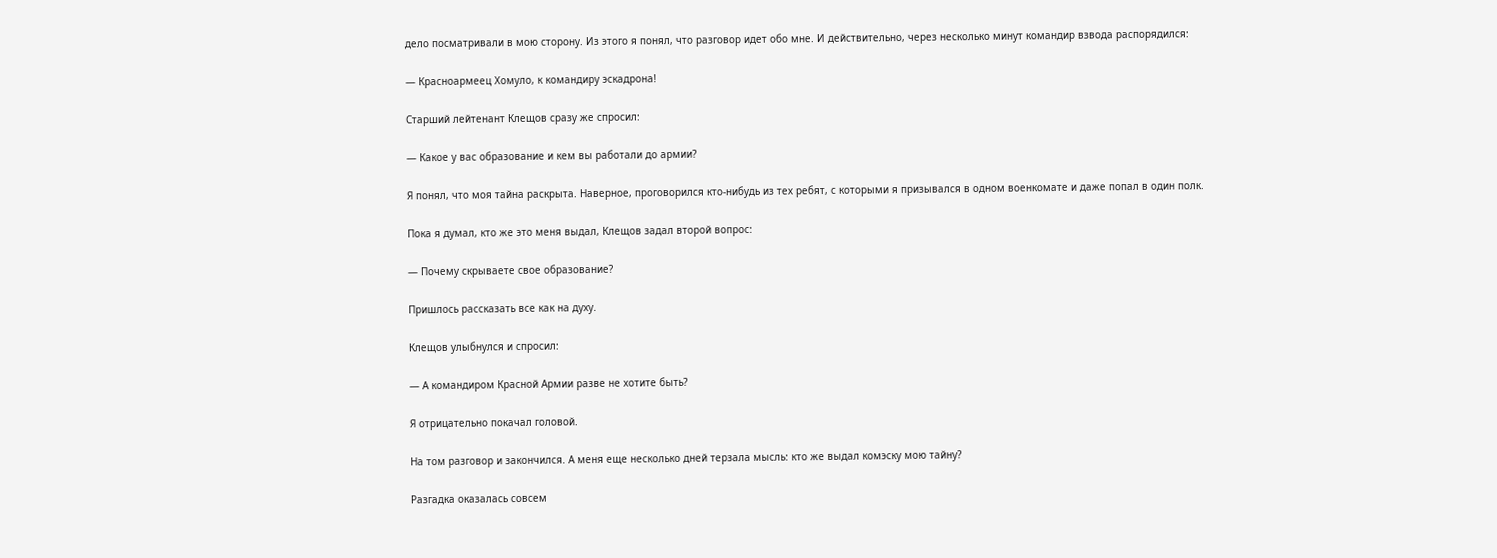дело посматривали в мою сторону. Из этого я понял, что разговор идет обо мне. И действительно, через несколько минут командир взвода распорядился:

— Красноармеец Хомуло, к командиру эскадрона!

Старший лейтенант Клещов сразу же спросил:

— Какое у вас образование и кем вы работали до армии?

Я понял, что моя тайна раскрыта. Наверное, проговорился кто-нибудь из тех ребят, с которыми я призывался в одном военкомате и даже попал в один полк.

Пока я думал, кто же это меня выдал, Клещов задал второй вопрос:

— Почему скрываете свое образование?

Пришлось рассказать все как на духу.

Клещов улыбнулся и спросил:

— А командиром Красной Армии разве не хотите быть?

Я отрицательно покачал головой.

На том разговор и закончился. А меня еще несколько дней терзала мысль: кто же выдал комэску мою тайну?

Разгадка оказалась совсем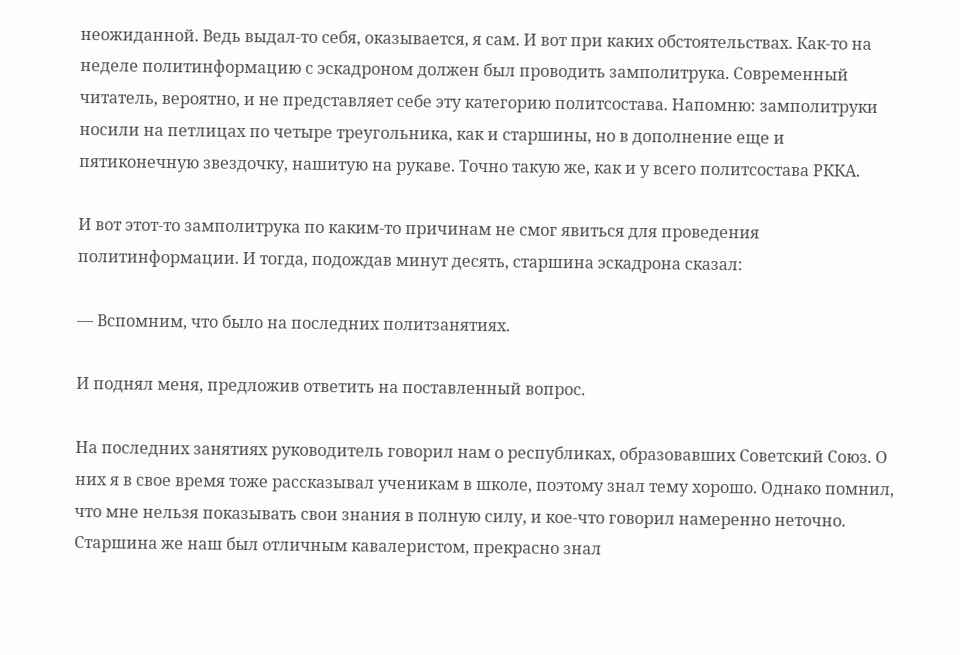неожиданной. Ведь выдал-то себя, оказывается, я сам. И вот при каких обстоятельствах. Как-то на неделе политинформацию с эскадроном должен был проводить замполитрука. Современный читатель, вероятно, и не представляет себе эту категорию политсостава. Напомню: замполитруки носили на петлицах по четыре треугольника, как и старшины, но в дополнение еще и пятиконечную звездочку, нашитую на рукаве. Точно такую же, как и у всего политсостава РККА.

И вот этот-то замполитрука по каким-то причинам не смог явиться для проведения политинформации. И тогда, подождав минут десять, старшина эскадрона сказал:

— Вспомним, что было на последних политзанятиях.

И поднял меня, предложив ответить на поставленный вопрос.

На последних занятиях руководитель говорил нам о республиках, образовавших Советский Союз. О них я в свое время тоже рассказывал ученикам в школе, поэтому знал тему хорошо. Однако помнил, что мне нельзя показывать свои знания в полную силу, и кое-что говорил намеренно неточно. Старшина же наш был отличным кавалеристом, прекрасно знал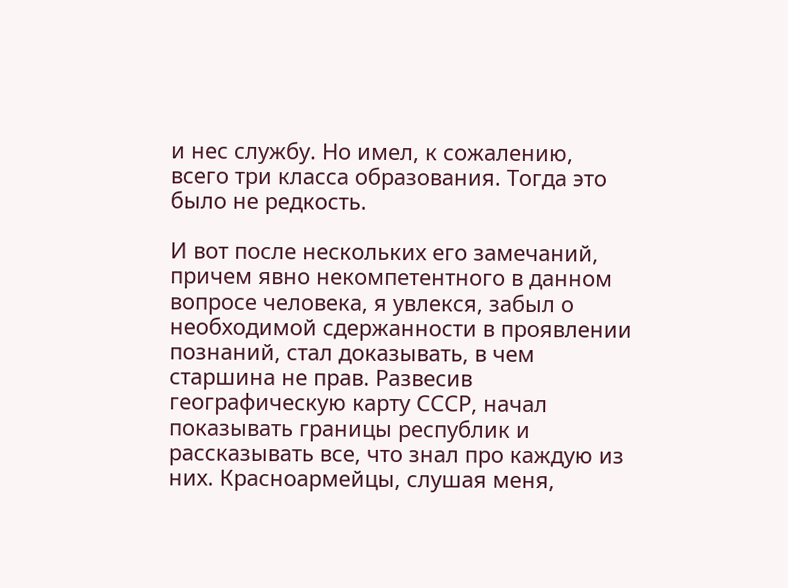и нес службу. Но имел, к сожалению, всего три класса образования. Тогда это было не редкость.

И вот после нескольких его замечаний, причем явно некомпетентного в данном вопросе человека, я увлекся, забыл о необходимой сдержанности в проявлении познаний, стал доказывать, в чем старшина не прав. Развесив географическую карту СССР, начал показывать границы республик и рассказывать все, что знал про каждую из них. Красноармейцы, слушая меня,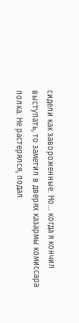сидели как завороженные. Но… когда я кончил выступать, то заметил в дверях казармы комиссара полка. Не растерялся, подал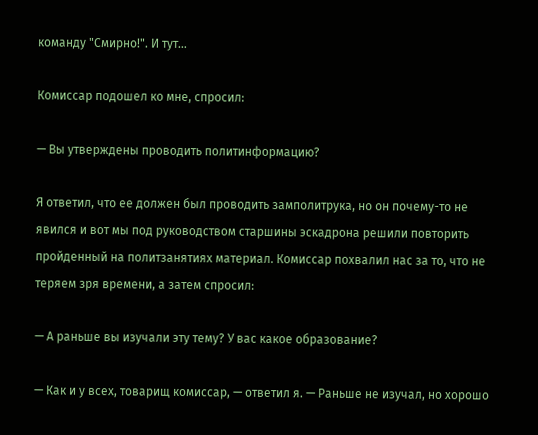команду "Смирно!". И тут…

Комиссар подошел ко мне, спросил:

— Вы утверждены проводить политинформацию?

Я ответил, что ее должен был проводить замполитрука, но он почему-то не явился и вот мы под руководством старшины эскадрона решили повторить пройденный на политзанятиях материал. Комиссар похвалил нас за то, что не теряем зря времени, а затем спросил:

— А раньше вы изучали эту тему? У вас какое образование?

— Как и у всех, товарищ комиссар, — ответил я. — Раньше не изучал, но хорошо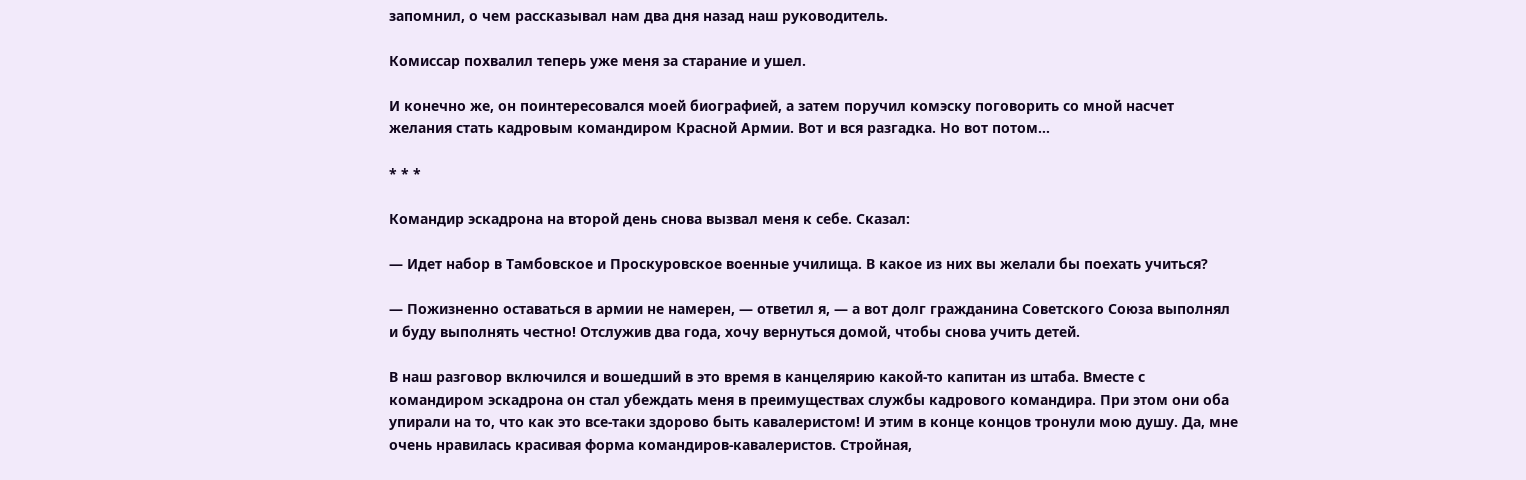запомнил, о чем рассказывал нам два дня назад наш руководитель.

Комиссар похвалил теперь уже меня за старание и ушел.

И конечно же, он поинтересовался моей биографией, а затем поручил комэску поговорить со мной насчет желания стать кадровым командиром Красной Армии. Вот и вся разгадка. Но вот потом…

* * *

Командир эскадрона на второй день снова вызвал меня к себе. Сказал:

— Идет набор в Тамбовское и Проскуровское военные училища. В какое из них вы желали бы поехать учиться?

— Пожизненно оставаться в армии не намерен, — ответил я, — а вот долг гражданина Советского Союза выполнял и буду выполнять честно! Отслужив два года, хочу вернуться домой, чтобы снова учить детей.

В наш разговор включился и вошедший в это время в канцелярию какой-то капитан из штаба. Вместе с командиром эскадрона он стал убеждать меня в преимуществах службы кадрового командира. При этом они оба упирали на то, что как это все-таки здорово быть кавалеристом! И этим в конце концов тронули мою душу. Да, мне очень нравилась красивая форма командиров-кавалеристов. Стройная,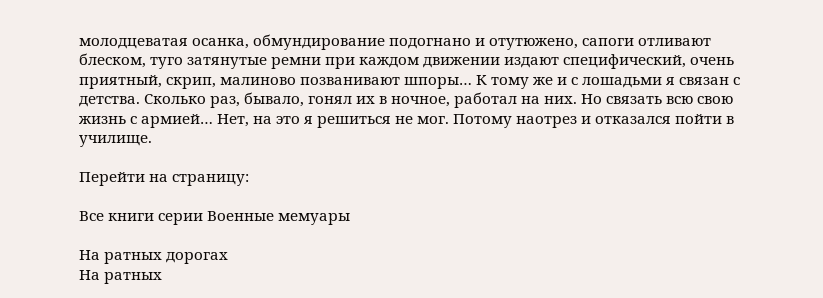молодцеватая осанка, обмундирование подогнано и отутюжено, сапоги отливают блеском, туго затянутые ремни при каждом движении издают специфический, очень приятный, скрип, малиново позванивают шпоры… К тому же и с лошадьми я связан с детства. Сколько раз, бывало, гонял их в ночное, работал на них. Но связать всю свою жизнь с армией… Нет, на это я решиться не мог. Потому наотрез и отказался пойти в училище.

Перейти на страницу:

Все книги серии Военные мемуары

На ратных дорогах
На ратных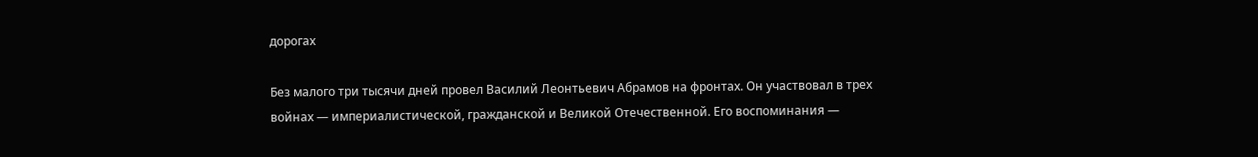дорогах

Без малого три тысячи дней провел Василий Леонтьевич Абрамов на фронтах. Он участвовал в трех войнах — империалистической, гражданской и Великой Отечественной. Его воспоминания —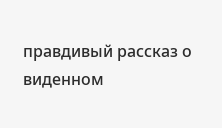правдивый рассказ о виденном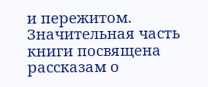и пережитом. Значительная часть книги посвящена рассказам о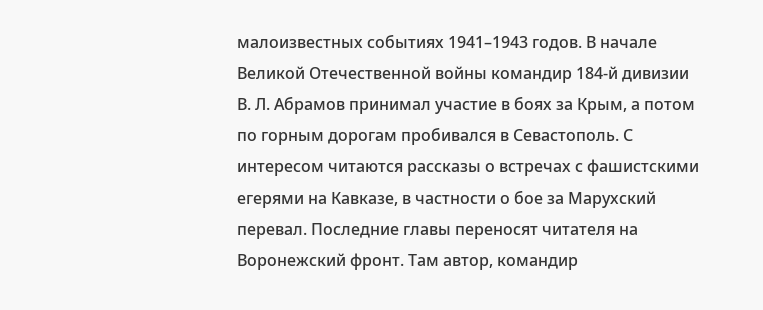малоизвестных событиях 1941–1943 годов. В начале Великой Отечественной войны командир 184-й дивизии В. Л. Абрамов принимал участие в боях за Крым, а потом по горным дорогам пробивался в Севастополь. С интересом читаются рассказы о встречах с фашистскими егерями на Кавказе, в частности о бое за Марухский перевал. Последние главы переносят читателя на Воронежский фронт. Там автор, командир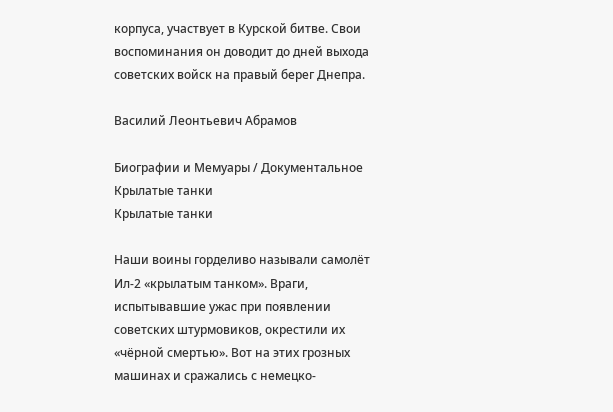корпуса, участвует в Курской битве. Свои воспоминания он доводит до дней выхода советских войск на правый берег Днепра.

Василий Леонтьевич Абрамов

Биографии и Мемуары / Документальное
Крылатые танки
Крылатые танки

Наши воины горделиво называли самолёт Ил-2 «крылатым танком». Враги, испытывавшие ужас при появлении советских штурмовиков, окрестили их «чёрной смертью». Вот на этих грозных машинах и сражались с немецко-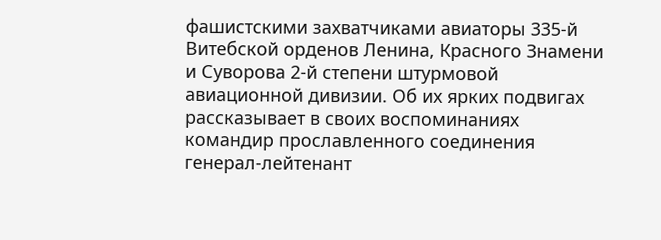фашистскими захватчиками авиаторы 335-й Витебской орденов Ленина, Красного Знамени и Суворова 2-й степени штурмовой авиационной дивизии. Об их ярких подвигах рассказывает в своих воспоминаниях командир прославленного соединения генерал-лейтенант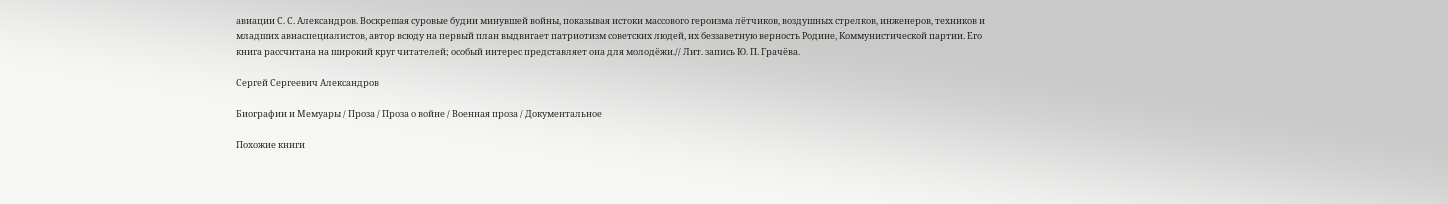авиации С. С. Александров. Воскрешая суровые будни минувшей войны, показывая истоки массового героизма лётчиков, воздушных стрелков, инженеров, техников и младших авиаспециалистов, автор всюду на первый план выдвигает патриотизм советских людей, их беззаветную верность Родине, Коммунистической партии. Его книга рассчитана на широкий круг читателей; особый интерес представляет она для молодёжи.// Лит. запись Ю. П. Грачёва.

Сергей Сергеевич Александров

Биографии и Мемуары / Проза / Проза о войне / Военная проза / Документальное

Похожие книги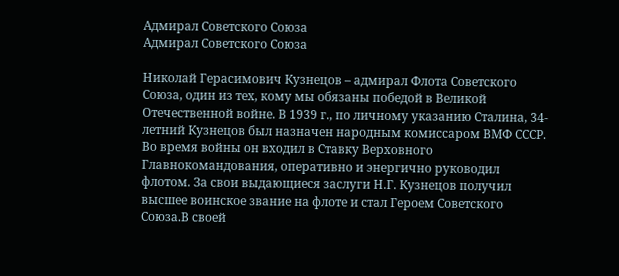Адмирал Советского Союза
Адмирал Советского Союза

Николай Герасимович Кузнецов – адмирал Флота Советского Союза, один из тех, кому мы обязаны победой в Великой Отечественной войне. В 1939 г., по личному указанию Сталина, 34-летний Кузнецов был назначен народным комиссаром ВМФ СССР. Во время войны он входил в Ставку Верховного Главнокомандования, оперативно и энергично руководил флотом. За свои выдающиеся заслуги Н.Г. Кузнецов получил высшее воинское звание на флоте и стал Героем Советского Союза.В своей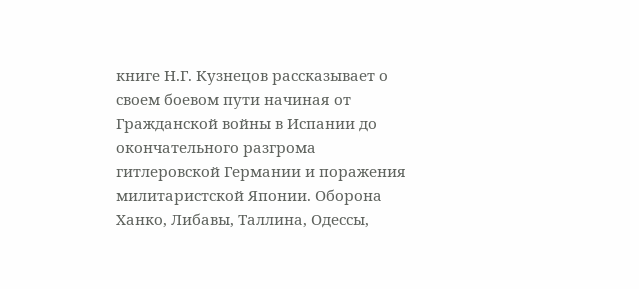книге Н.Г. Кузнецов рассказывает о своем боевом пути начиная от Гражданской войны в Испании до окончательного разгрома гитлеровской Германии и поражения милитаристской Японии. Оборона Ханко, Либавы, Таллина, Одессы,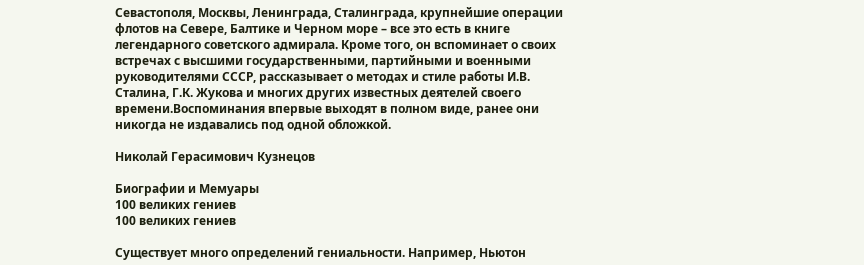Севастополя, Москвы, Ленинграда, Сталинграда, крупнейшие операции флотов на Севере, Балтике и Черном море – все это есть в книге легендарного советского адмирала. Кроме того, он вспоминает о своих встречах с высшими государственными, партийными и военными руководителями СССР, рассказывает о методах и стиле работы И.В. Сталина, Г.К. Жукова и многих других известных деятелей своего времени.Воспоминания впервые выходят в полном виде, ранее они никогда не издавались под одной обложкой.

Николай Герасимович Кузнецов

Биографии и Мемуары
100 великих гениев
100 великих гениев

Существует много определений гениальности. Например, Ньютон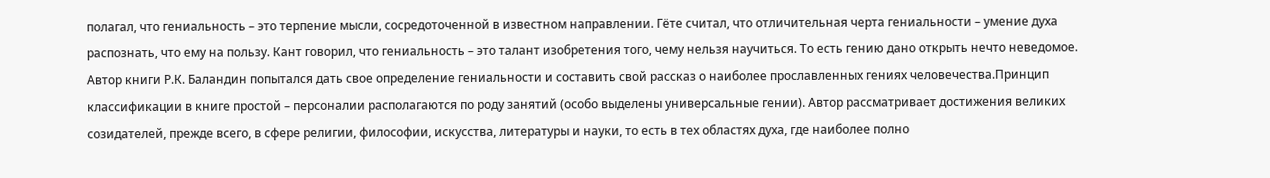полагал, что гениальность – это терпение мысли, сосредоточенной в известном направлении. Гёте считал, что отличительная черта гениальности – умение духа распознать, что ему на пользу. Кант говорил, что гениальность – это талант изобретения того, чему нельзя научиться. То есть гению дано открыть нечто неведомое. Автор книги Р.К. Баландин попытался дать свое определение гениальности и составить свой рассказ о наиболее прославленных гениях человечества.Принцип классификации в книге простой – персоналии располагаются по роду занятий (особо выделены универсальные гении). Автор рассматривает достижения великих созидателей, прежде всего, в сфере религии, философии, искусства, литературы и науки, то есть в тех областях духа, где наиболее полно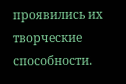проявились их творческие способности.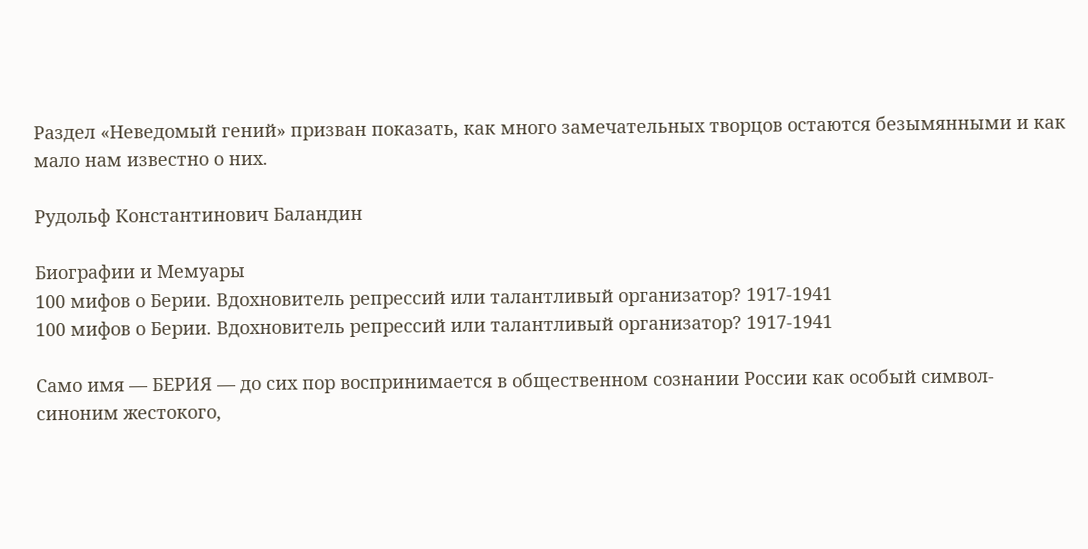Раздел «Неведомый гений» призван показать, как много замечательных творцов остаются безымянными и как мало нам известно о них.

Рудольф Константинович Баландин

Биографии и Мемуары
100 мифов о Берии. Вдохновитель репрессий или талантливый организатор? 1917-1941
100 мифов о Берии. Вдохновитель репрессий или талантливый организатор? 1917-1941

Само имя — БЕРИЯ — до сих пор воспринимается в общественном сознании России как особый символ-синоним жестокого,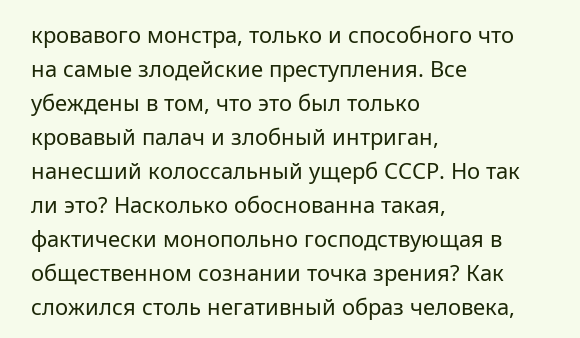кровавого монстра, только и способного что на самые злодейские преступления. Все убеждены в том, что это был только кровавый палач и злобный интриган, нанесший колоссальный ущерб СССР. Но так ли это? Насколько обоснованна такая, фактически монопольно господствующая в общественном сознании точка зрения? Как сложился столь негативный образ человека,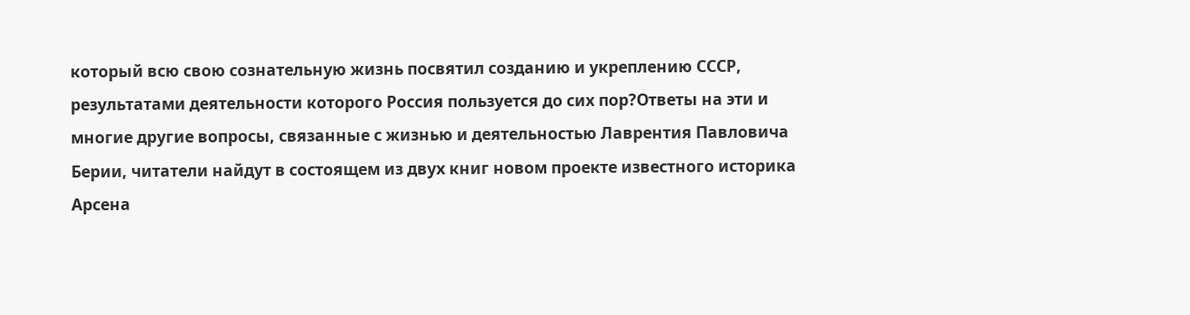который всю свою сознательную жизнь посвятил созданию и укреплению СССР, результатами деятельности которого Россия пользуется до сих пор?Ответы на эти и многие другие вопросы, связанные с жизнью и деятельностью Лаврентия Павловича Берии, читатели найдут в состоящем из двух книг новом проекте известного историка Арсена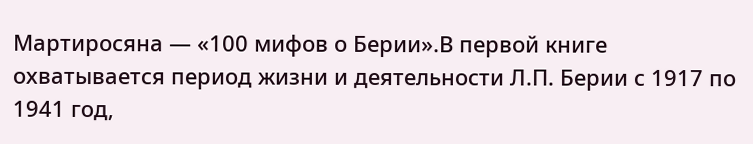Мартиросяна — «100 мифов о Берии».В первой книге охватывается период жизни и деятельности Л.П. Берии с 1917 по 1941 год,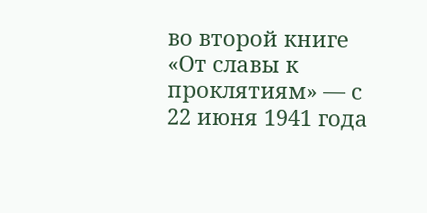во второй книге «От славы к проклятиям» — с 22 июня 1941 года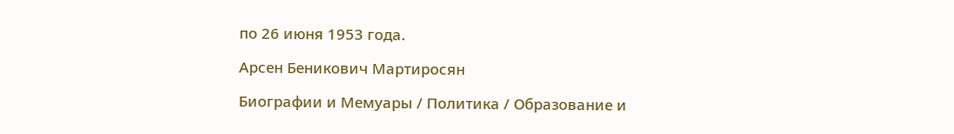по 26 июня 1953 года.

Арсен Беникович Мартиросян

Биографии и Мемуары / Политика / Образование и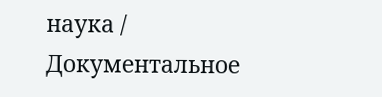наука / Документальное